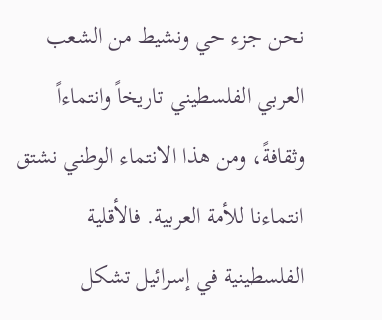نحن جزء حي ونشيط من الشعب العربي الفلسطيني تاريخاً وانتماءاً وثقافةً، ومن هذا الانتماء الوطني نشتق انتماءنا للأمة العربية. فالأقلية الفلسطينية في إسرائيل تشكل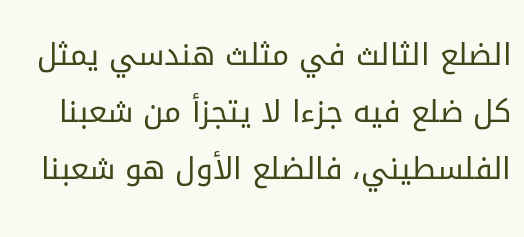الضلع الثالث في مثلث هندسي يمثل كل ضلع فيه جزءا لا يتجزأ من شعبنا الفلسطيني، فالضلع الأول هو شعبنا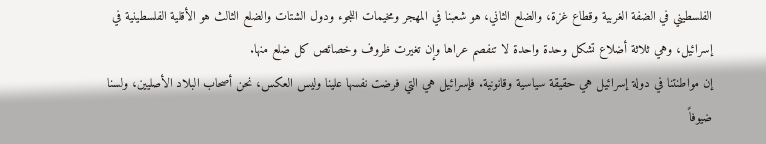الفلسطيني في الضفة الغربية وقطاع غزة، والضلع الثاني، هو شعبنا في المهجر ومخيمات اللجوء ودول الشتات والضلع الثالث هو الأقلية الفلسطينية في إسرائيل، وهي ثلاثة أضلاع تشكل وحدة واحدة لا تنفصم عراها وإن تغيرت ظروف وخصائص كل ضلع منها.
إن مواطنتنا في دولة إسرائيل هي حقيقة سياسية وقانونية. فإسرائيل هي التي فرضت نفسها علينا وليس العكس، نحن أصحاب البلاد الأصليين، ولسنا ضيوفاً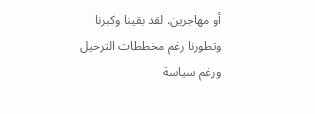أو مهاجرين. لقد بقينا وكبرنا وتطورنا رغم مخططات الترحيل ورغم سياسة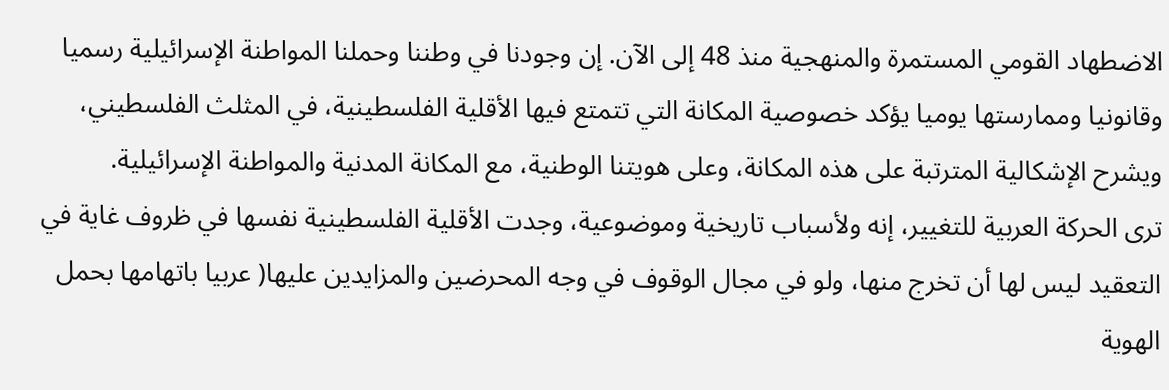الاضطهاد القومي المستمرة والمنهجية منذ 48 إلى الآن. إن وجودنا في وطننا وحملنا المواطنة الإسرائيلية رسميا وقانونيا وممارستها يوميا يؤكد خصوصية المكانة التي تتمتع فيها الأقلية الفلسطينية، في المثلث الفلسطيني، ويشرح الإشكالية المترتبة على هذه المكانة، وعلى هويتنا الوطنية، مع المكانة المدنية والمواطنة الإسرائيلية.
ترى الحركة العربية للتغيير، إنه ولأسباب تاريخية وموضوعية، وجدت الأقلية الفلسطينية نفسها في ظروف غاية في التعقيد ليس لها أن تخرج منها، ولو في مجال الوقوف في وجه المحرضين والمزايدين عليها( عربيا باتهامها بحمل الهوية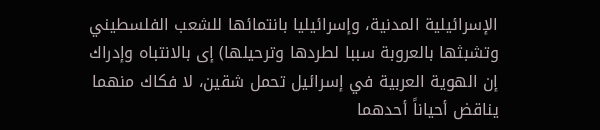الإسرائيلية المدنية، وإسرائيليا بانتمائها للشعب الفلسطيني وتشبثها بالعروبة سببا لطردها وترحيلها) إى بالانتباه وإدراك إن الهوية العربية في إسرائيل تحمل شقين، لا فكاك منهما يناقض أحياناً أحدهما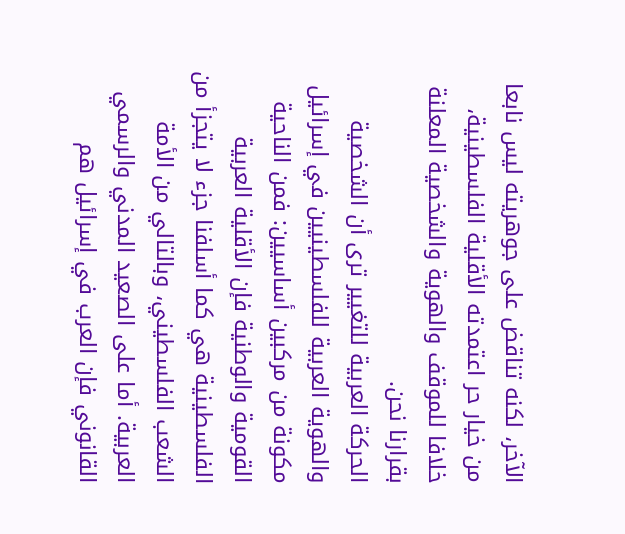الآخر، لكنه تناقض على جوهريته ليس نابعا من خيار حر اعتمدته الأقلية الفلسطينية، خلافا للموقف والهوية والشخصية المعلنة بقرارنا نحن.
الحركة العربية للتغيير ترى أن الشخصية والهوية العربية للفلسطينيين في إسرائيل مكونة من مركبين أساسيين: فمن الناحية القومية والوطنية فإن الأقلية العربية الفلسطينية هي كما أسلفنا جزء لا يتجزأ من الشعب الفلسطيني، وبالتالي من الأمة العربية. أما على الصعيد المدني والرسمي القانوني فإن العرب في إسرائيل هم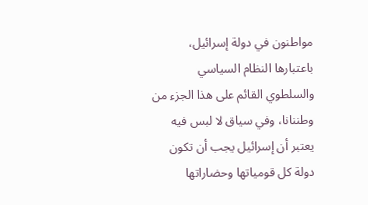مواطنون في دولة إسرائيل، باعتبارها النظام السياسي والسلطوي القائم على هذا الجزء من وطننانا، وفي سياق لا لبس فيه يعتبر أن إسرائيل يجب أن تكون دولة كل قومياتها وحضاراتها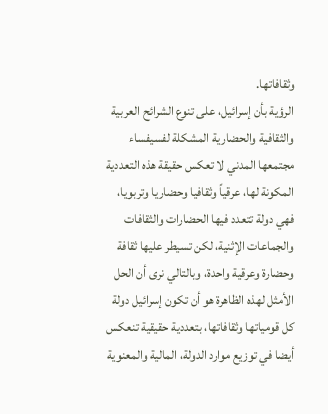وثقافاتها.
الرؤية بأن إسرائيل، على تنوع الشرائح العربية والثقافية والحضارية المشكلة لفسيفساء مجتمعها المدني لا تعكس حقيقة هذه التعددية المكونة لها، عرقياً وثقافيا وحضاريا وتربويا، فهي دولة تتعدد فيها الحضارات والثقافات والجماعات الإثنية، لكن تسيطر عليها ثقافة وحضارة وعرقية واحدة، وبالتالي نرى أن الحل الأمثل لهذه الظاهرة هو أن تكون إسرائيل دولة كل قومياتها وثقافاتها، بتعددية حقيقية تنعكس أيضا في توزيع موارد الدولة، المالية والمعنوية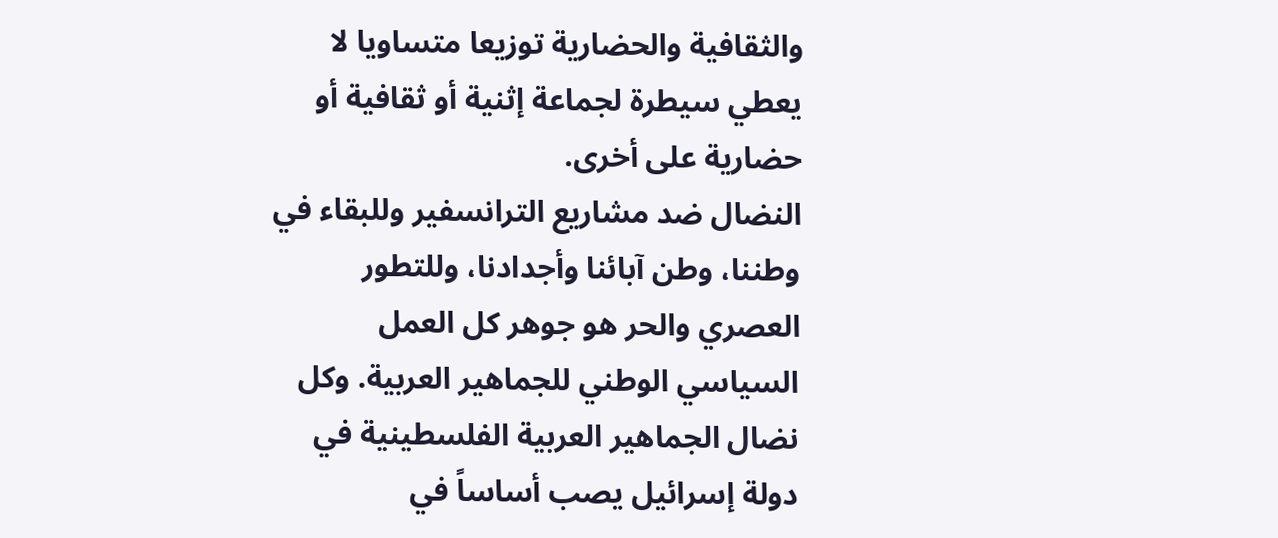والثقافية والحضارية توزيعا متساويا لا يعطي سيطرة لجماعة إثنية أو ثقافية أو حضارية على أخرى.
النضال ضد مشاريع الترانسفير وللبقاء في وطننا، وطن آبائنا وأجدادنا، وللتطور العصري والحر هو جوهر كل العمل السياسي الوطني للجماهير العربية. وكل نضال الجماهير العربية الفلسطينية في دولة إسرائيل يصب أساساً في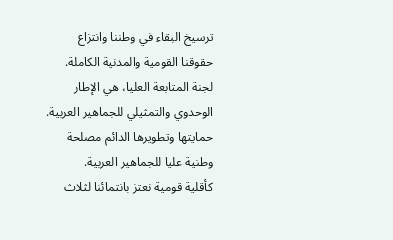ترسيخ البقاء في وطننا وانتزاع حقوقنا القومية والمدنية الكاملة.
لجنة المتابعة العليا، هي الإطار الوحدوي والتمثيلي للجماهير العربية. حمايتها وتطويرها الدائم مصلحة وطنية عليا للجماهير العربية.
كأقلية قومية نعتز بانتمائنا لثلاث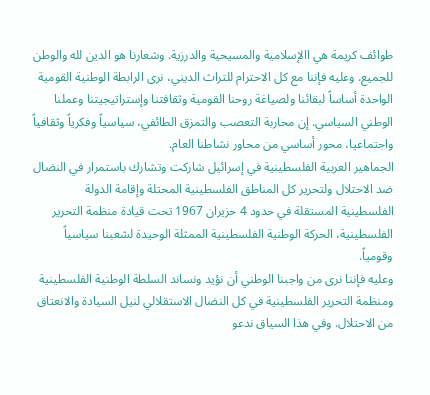طوائف كريمة هي االإسلامية والمسيحية والدرزية. وشعارنا هو الدين لله والوطن للجميع. وعليه فإننا مع كل الاحترام للتراث الديني، نرى الرابطة الوطنية القومية الواحدة أساساً لبقائنا ولصياغة روحنا القومية وثقافتنا وإستراتيجيتنا وعملنا الوطني السياسي. إن محاربة التعصب والتمزق الطائفي، سياسياً وفكرياً وثقافياً واجتماعيا، محور أساسي من محاور نشاطنا العام.
الجماهير العربية الفلسطينية في إسرائيل شاركت وتشارك باستمرار في النضال ضد الاحتلال ولتحرير كل المناطق الفلسطينية المحتلة وإقامة الدولة الفلسطينية المستقلة في حدود 4 حزيران 1967 تحت قيادة منظمة التحرير الفلسطينية، الحركة الوطنية الفلسطينية الممثلة الوحيدة لشعبنا سياسياً وقومياً.
وعليه فإننا نرى من واجبنا الوطني أن نؤيد ونساند السلطة الوطنية الفلسطينية ومنظمة التحرير الفلسطينية في كل النضال الاستقلالي لنيل السيادة والانعتاق من الاحتلال. وفي هذا السياق ندعو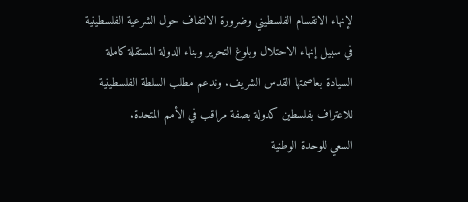لإنهاء الانقسام الفلسطيني وضرورة الالتفاف حول الشرعية الفلسطينية في سبيل إنهاء الاحتلال وبلوغ التحرير وبناء الدولة المستقلة كاملة السيادة بعاصمتها القدس الشريف. وندعم مطلب السلطة الفلسطينية للاعتراف بفلسطين كدولة بصفة مراقب في الأمم المتحدة.
السعي للوحدة الوطنية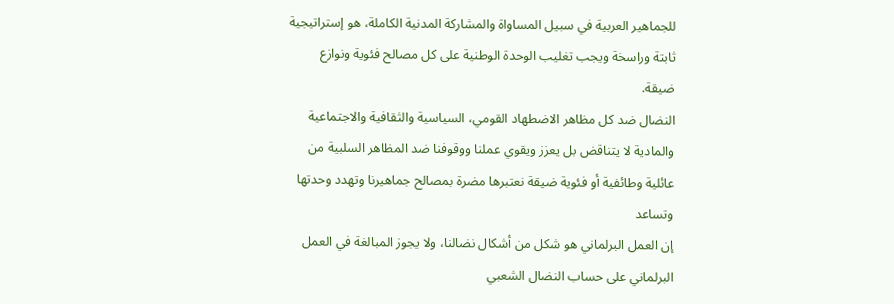للجماهير العربية في سبيل المساواة والمشاركة المدنية الكاملة، هو إستراتيجية ثابتة وراسخة ويجب تغليب الوحدة الوطنية على كل مصالح فئوية ونوازع ضيقة.
النضال ضد كل مظاهر الاضطهاد القومي، السياسية والثقافية والاجتماعية والمادية لا يتناقض بل يعزز ويقوي عملنا ووقوفنا ضد المظاهر السلبية من عائلية وطائفية أو فئوية ضيقة نعتبرها مضرة بمصالح جماهيرنا وتهدد وحدتها وتساعد
إن العمل البرلماني هو شكل من أشكال نضالنا، ولا يجوز المبالغة في العمل البرلماني على حساب النضال الشعبي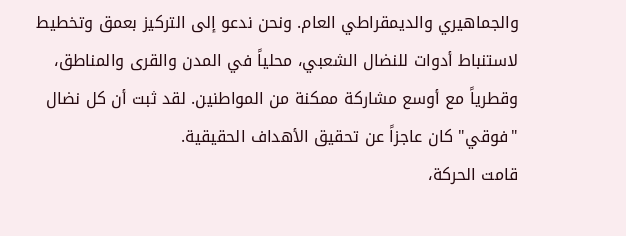والجماهيري والديمقراطي العام. ونحن ندعو إلى التركيز بعمق وتخطيط لاستنباط أدوات للنضال الشعبي، محلياً في المدن والقرى والمناطق، وقطرياً مع أوسع مشاركة ممكنة من المواطنين. لقد ثبت أن كل نضال "فوقي" كان عاجزاً عن تحقيق الأهداف الحقيقية.
قامت الحركة،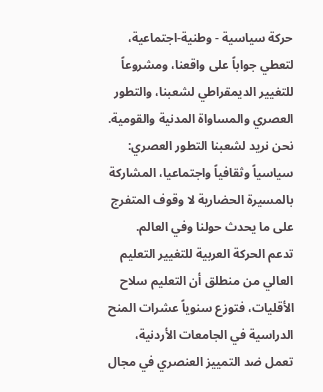حركة سياسية - وطنية-اجتماعية، لتعطي جواباً على واقعنا، ومشروعاً للتغيير الديمقراطي لشعبنا، والتطور العصري والمساواة المدنية والقومية. نحن نريد لشعبنا التطور العصري: سياسياً وثقافياً واجتماعيا، المشاركة بالمسيرة الحضارية لا وقوف المتفرج على ما يحدث حولنا وفي العالم.
تدعم الحركة العربية للتغيير التعليم العالي من منطلق أن التعليم سلاح الأقليات، فتوزع سنوياً عشرات المنح الدراسية في الجامعات الأردنية، تعمل ضد التمييز العنصري في مجال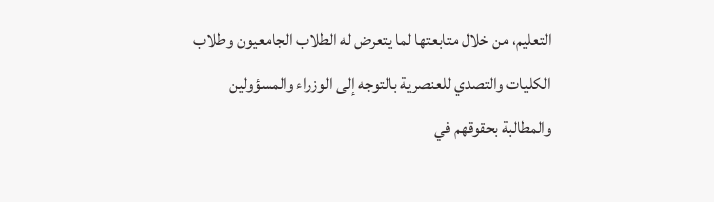التعليم، من خلال متابعتها لما يتعرض له الطلاب الجامعيون وطلاب الكليات والتصدي للعنصرية بالتوجه إلى الوزراء والمسؤولين والمطالبة بحقوقهم في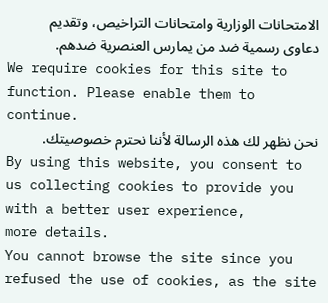الامتحانات الوزارية وامتحانات التراخيص، وتقديم دعاوى رسمية ضد من يمارس العنصرية ضدهم.
We require cookies for this site to function. Please enable them to continue.
نحن نظهر لك هذه الرسالة لأننا نحترم خصوصيتك.
By using this website, you consent to us collecting cookies to provide you with a better user experience,
more details.
You cannot browse the site since you refused the use of cookies, as the site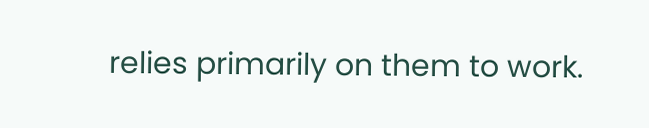relies primarily on them to work.